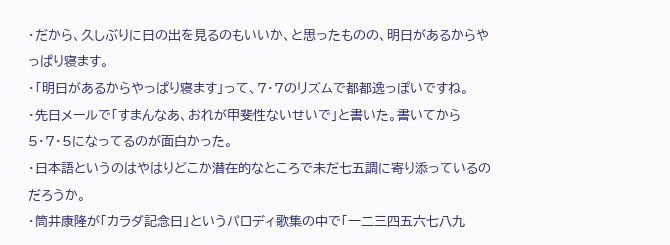・だから、久しぶりに日の出を見るのもいいか、と思ったものの、明日があるからやっぱり寝ます。
・「明日があるからやっぱり寝ます」って、7・7のリズムで都都逸っぽいですね。
・先日メールで「すまんなあ、おれが甲斐性ないせいで」と書いた。書いてから5・7・5になってるのが面白かった。
・日本語というのはやはりどこか潜在的なところで未だ七五調に寄り添っているのだろうか。
・筒井康隆が「カラダ記念日」というパロディ歌集の中で「一二三四五六七八九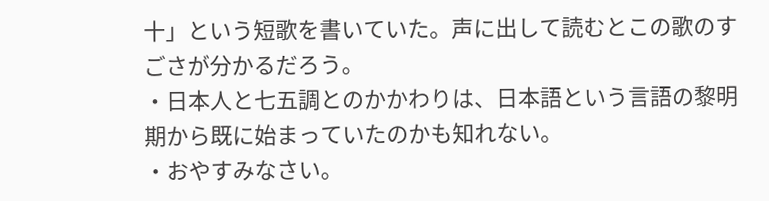十」という短歌を書いていた。声に出して読むとこの歌のすごさが分かるだろう。
・日本人と七五調とのかかわりは、日本語という言語の黎明期から既に始まっていたのかも知れない。
・おやすみなさい。